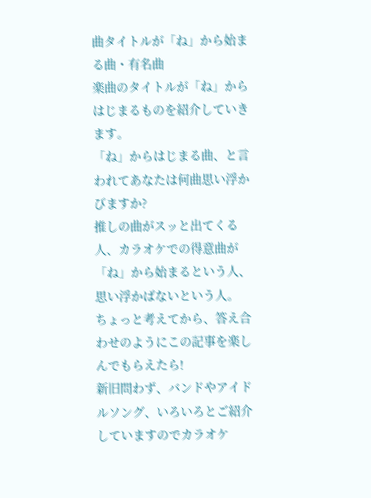曲タイトルが「ね」から始まる曲・有名曲
楽曲のタイトルが「ね」からはじまるものを紹介していきます。
「ね」からはじまる曲、と言われてあなたは何曲思い浮かびますか?
推しの曲がスッと出てくる人、カラオケでの得意曲が「ね」から始まるという人、思い浮かばないという人。
ちょっと考えてから、答え合わせのようにこの記事を楽しんでもらえたら!
新旧問わず、バンドやアイドルソング、いろいろとご紹介していますのでカラオケ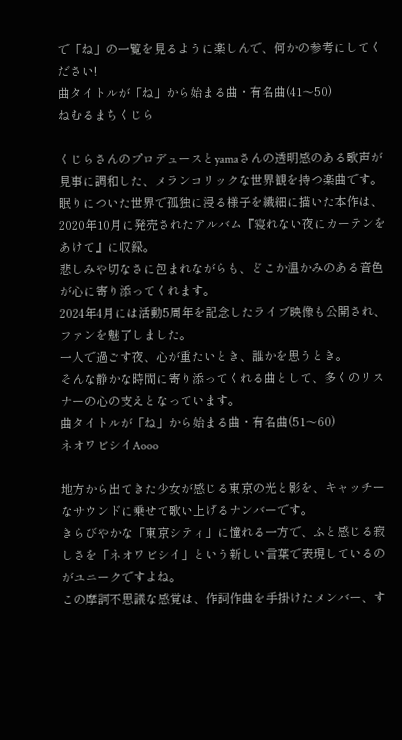で「ね」の一覧を見るように楽しんで、何かの参考にしてください!
曲タイトルが「ね」から始まる曲・有名曲(41〜50)
ねむるまちくじら

くじらさんのプロデュースとyamaさんの透明感のある歌声が見事に調和した、メランコリックな世界観を持つ楽曲です。
眠りについた世界で孤独に浸る様子を繊細に描いた本作は、2020年10月に発売されたアルバム『寝れない夜にカーテンをあけて』に収録。
悲しみや切なさに包まれながらも、どこか温かみのある音色が心に寄り添ってくれます。
2024年4月には活動5周年を記念したライブ映像も公開され、ファンを魅了しました。
一人で過ごす夜、心が重たいとき、誰かを思うとき。
そんな静かな時間に寄り添ってくれる曲として、多くのリスナーの心の支えとなっています。
曲タイトルが「ね」から始まる曲・有名曲(51〜60)
ネオワビシイAooo

地方から出てきた少女が感じる東京の光と影を、キャッチーなサウンドに乗せて歌い上げるナンバーです。
きらびやかな「東京シティ」に憧れる一方で、ふと感じる寂しさを「ネオワビシイ」という新しい言葉で表現しているのがユニークですよね。
この摩訶不思議な感覚は、作詞作曲を手掛けたメンバー、す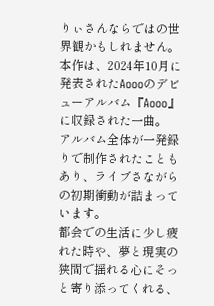りぃさんならではの世界観かもしれません。
本作は、2024年10月に発表されたAoooのデビューアルバム『Aooo』に収録された一曲。
アルバム全体が一発録りで制作されたこともあり、ライブさながらの初期衝動が詰まっています。
都会での生活に少し疲れた時や、夢と現実の狭間で揺れる心にそっと寄り添ってくれる、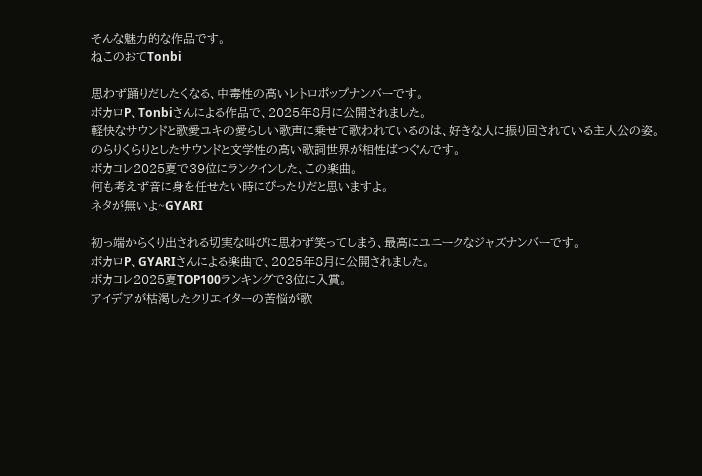そんな魅力的な作品です。
ねこのおてTonbi

思わず踊りだしたくなる、中毒性の高いレトロポップナンバーです。
ボカロP、Tonbiさんによる作品で、2025年8月に公開されました。
軽快なサウンドと歌愛ユキの愛らしい歌声に乗せて歌われているのは、好きな人に振り回されている主人公の姿。
のらりくらりとしたサウンドと文学性の高い歌詞世界が相性ばつぐんです。
ボカコレ2025夏で39位にランクインした、この楽曲。
何も考えず音に身を任せたい時にぴったりだと思いますよ。
ネタが無いよ~GYARI

初っ端からくり出される切実な叫びに思わず笑ってしまう、最高にユニークなジャズナンバーです。
ボカロP、GYARIさんによる楽曲で、2025年8月に公開されました。
ボカコレ2025夏TOP100ランキングで3位に入賞。
アイデアが枯渇したクリエイターの苦悩が歌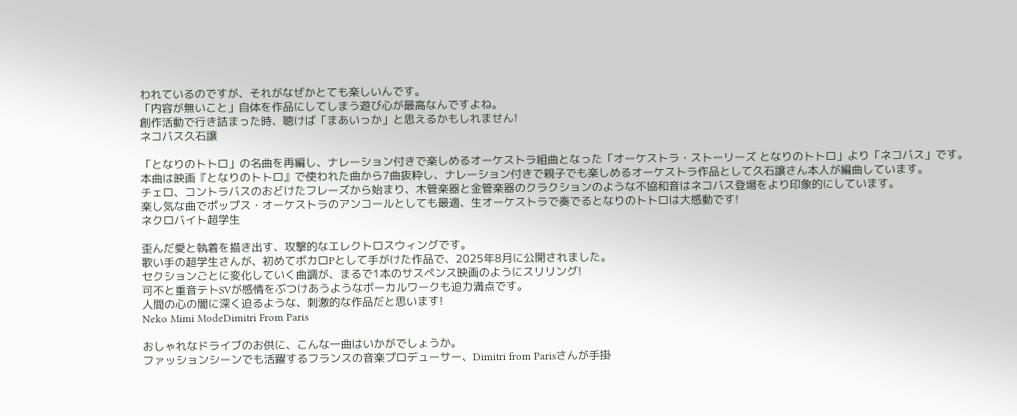われているのですが、それがなぜかとても楽しいんです。
「内容が無いこと」自体を作品にしてしまう遊び心が最高なんですよね。
創作活動で行き詰まった時、聴けば「まあいっか」と思えるかもしれません!
ネコバス久石譲

「となりのトトロ」の名曲を再編し、ナレーション付きで楽しめるオーケストラ組曲となった「オーケストラ・ストーリーズ となりのトトロ」より「ネコバス」です。
本曲は映画『となりのトトロ』で使われた曲から7曲抜粋し、ナレーション付きで親子でも楽しめるオーケストラ作品として久石譲さん本人が編曲しています。
チェロ、コントラバスのおどけたフレーズから始まり、木管楽器と金管楽器のクラクションのような不協和音はネコバス登場をより印象的にしています。
楽し気な曲でポップス・オーケストラのアンコールとしても最適、生オーケストラで奏でるとなりのトトロは大感動です!
ネクロバイト超学生

歪んだ愛と執着を描き出す、攻撃的なエレクトロスウィングです。
歌い手の超学生さんが、初めてボカロPとして手がけた作品で、2025年8月に公開されました。
セクションごとに変化していく曲調が、まるで1本のサスペンス映画のようにスリリング!
可不と重音テトSVが感情をぶつけあうようなボーカルワークも迫力満点です。
人間の心の闇に深く迫るような、刺激的な作品だと思います!
Neko Mimi ModeDimitri From Paris

おしゃれなドライブのお供に、こんな一曲はいかがでしょうか。
ファッションシーンでも活躍するフランスの音楽プロデューサー、Dimitri from Parisさんが手掛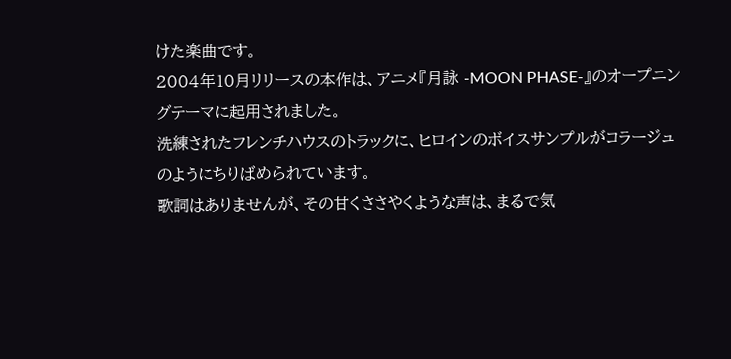けた楽曲です。
2004年10月リリースの本作は、アニメ『月詠 -MOON PHASE-』のオープニングテーマに起用されました。
洗練されたフレンチハウスのトラックに、ヒロインのボイスサンプルがコラージュのようにちりばめられています。
歌詞はありませんが、その甘くささやくような声は、まるで気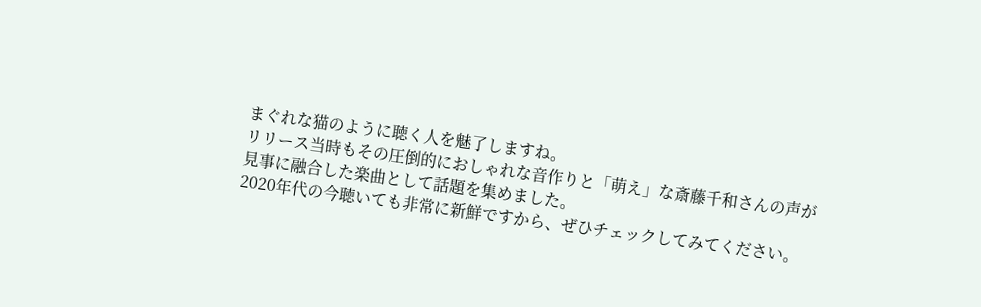まぐれな猫のように聴く人を魅了しますね。
リリース当時もその圧倒的におしゃれな音作りと「萌え」な斎藤千和さんの声が見事に融合した楽曲として話題を集めました。
2020年代の今聴いても非常に新鮮ですから、ぜひチェックしてみてください。